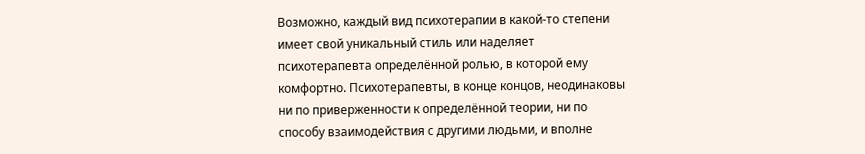Возможно, каждый вид психотерапии в какой-то степени имеет свой уникальный стиль или наделяет психотерапевта определённой ролью, в которой ему комфортно. Психотерапевты, в конце концов, неодинаковы ни по приверженности к определённой теории, ни по способу взаимодействия с другими людьми, и вполне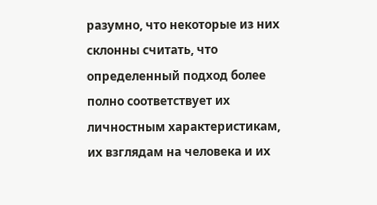разумно, что некоторые из них склонны считать, что определенный подход более полно соответствует их личностным характеристикам, их взглядам на человека и их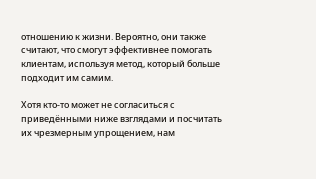отношению к жизни. Вероятно, они также считают, что смогут эффективнее помогать клиентам, используя метод, который больше подходит им самим.

Хотя кто-то может не согласиться с приведёнными ниже взглядами и посчитать их чрезмерным упрощением, нам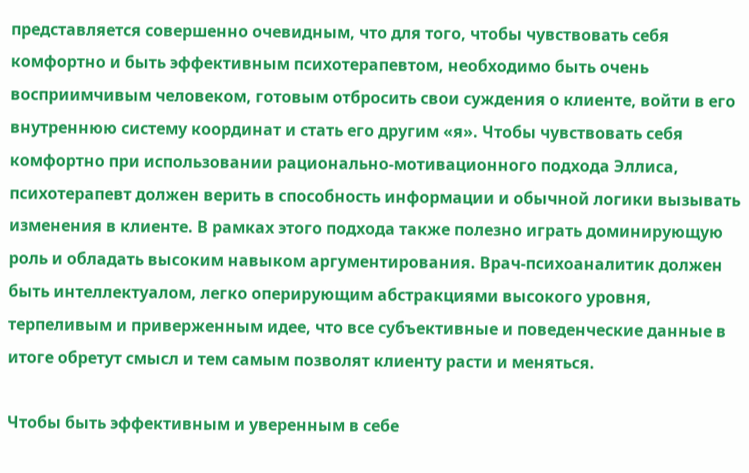представляется совершенно очевидным, что для того, чтобы чувствовать себя комфортно и быть эффективным психотерапевтом, необходимо быть очень восприимчивым человеком, готовым отбросить свои суждения о клиенте, войти в его внутреннюю систему координат и стать его другим «я». Чтобы чувствовать себя комфортно при использовании рационально-мотивационного подхода Эллиса, психотерапевт должен верить в способность информации и обычной логики вызывать изменения в клиенте. В рамках этого подхода также полезно играть доминирующую роль и обладать высоким навыком аргументирования. Врач-психоаналитик должен быть интеллектуалом, легко оперирующим абстракциями высокого уровня, терпеливым и приверженным идее, что все субъективные и поведенческие данные в итоге обретут смысл и тем самым позволят клиенту расти и меняться.

Чтобы быть эффективным и уверенным в себе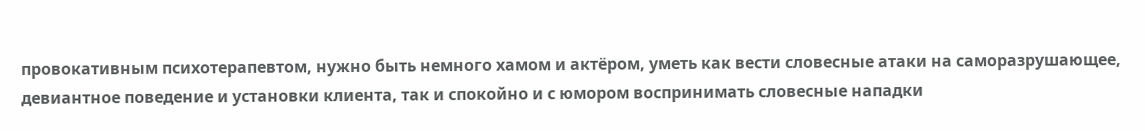провокативным психотерапевтом, нужно быть немного хамом и актёром, уметь как вести словесные атаки на саморазрушающее, девиантное поведение и установки клиента, так и спокойно и с юмором воспринимать словесные нападки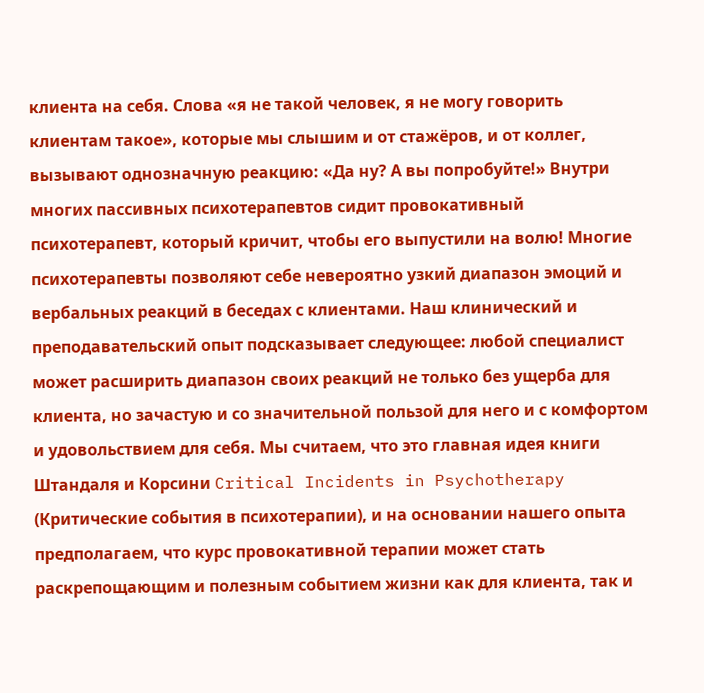клиента на себя. Слова «я не такой человек, я не могу говорить клиентам такое», которые мы слышим и от стажёров, и от коллег, вызывают однозначную реакцию: «Да ну? А вы попробуйте!» Внутри многих пассивных психотерапевтов сидит провокативный психотерапевт, который кричит, чтобы его выпустили на волю! Многие психотерапевты позволяют себе невероятно узкий диапазон эмоций и вербальных реакций в беседах с клиентами. Наш клинический и преподавательский опыт подсказывает следующее: любой специалист может расширить диапазон своих реакций не только без ущерба для клиента, но зачастую и со значительной пользой для него и с комфортом и удовольствием для себя. Мы считаем, что это главная идея книги Штандаля и Корсини Critical Incidents in Psychotherapy (Критические события в психотерапии), и на основании нашего опыта предполагаем, что курс провокативной терапии может стать раскрепощающим и полезным событием жизни как для клиента, так и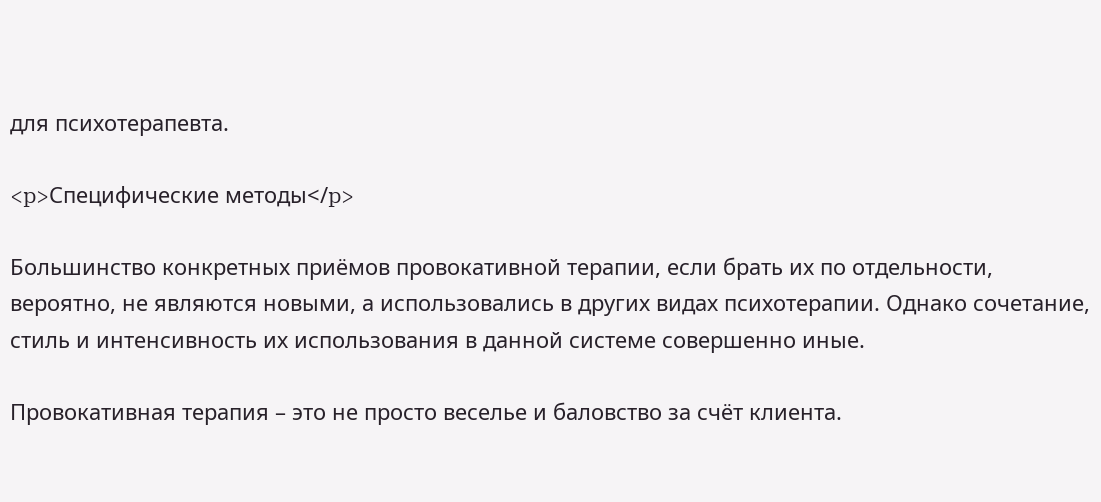для психотерапевта.

<p>Специфические методы</p>

Большинство конкретных приёмов провокативной терапии, если брать их по отдельности, вероятно, не являются новыми, а использовались в других видах психотерапии. Однако сочетание, стиль и интенсивность их использования в данной системе совершенно иные.

Провокативная терапия – это не просто веселье и баловство за счёт клиента.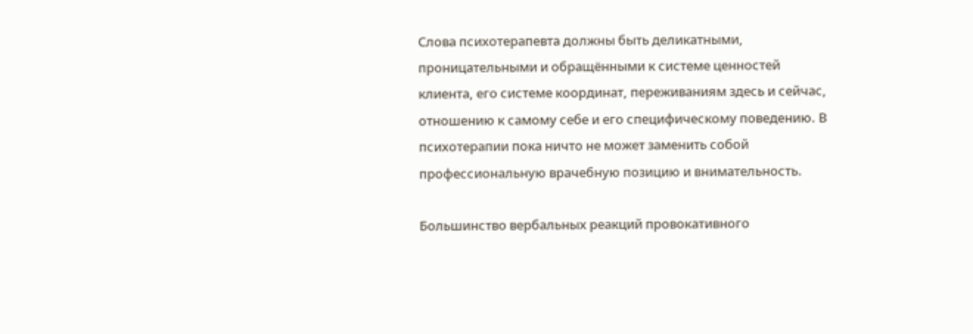Слова психотерапевта должны быть деликатными, проницательными и обращёнными к системе ценностей клиента, его системе координат, переживаниям здесь и сейчас, отношению к самому себе и его специфическому поведению. В психотерапии пока ничто не может заменить собой профессиональную врачебную позицию и внимательность.

Большинство вербальных реакций провокативного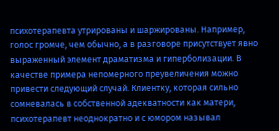психотерапевта утрированы и шаржированы. Например, голос громче, чем обычно, а в разговоре присутствует явно выраженный элемент драматизма и гиперболизации. В качестве примера непомерного преувеличения можно привести следующий случай. Клиентку, которая сильно сомневалась в собственной адекватности как матери, психотерапевт неоднократно и с юмором называл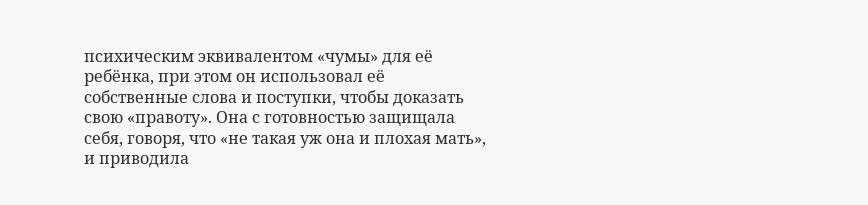психическим эквивалентом «чумы» для её ребёнка, при этом он использовал её собственные слова и поступки, чтобы доказать свою «правоту». Она с готовностью защищала себя, говоря, что «не такая уж она и плохая мать», и приводила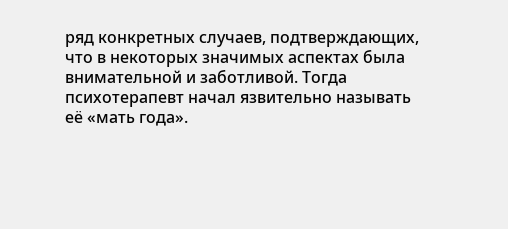ряд конкретных случаев, подтверждающих, что в некоторых значимых аспектах была внимательной и заботливой. Тогда психотерапевт начал язвительно называть её «мать года».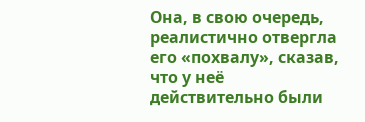Она, в свою очередь, реалистично отвергла его «похвалу», сказав, что у неё действительно были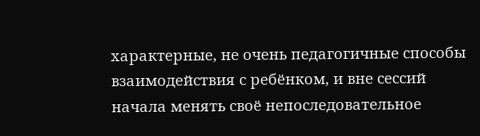характерные, не очень педагогичные способы взаимодействия с ребёнком, и вне сессий начала менять своё непоследовательное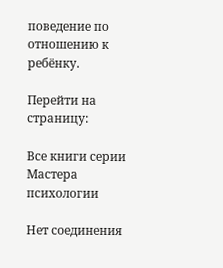поведение по отношению к ребёнку.

Перейти на страницу:

Все книги серии Мастера психологии

Нет соединения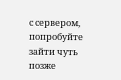с сервером, попробуйте зайти чуть позже